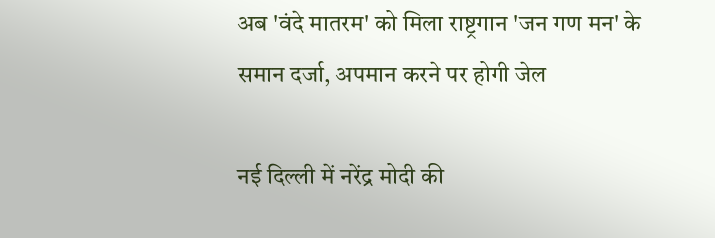अब 'वंदे मातरम' को मिला राष्ट्रगान 'जन गण मन' के समान दर्जा, अपमान करने पर होगी जेल

नई दिल्ली में नरेंद्र मोदी की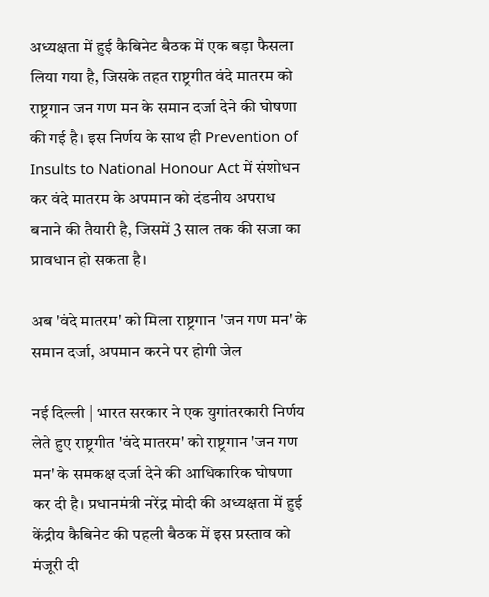अध्यक्षता में हुई कैबिनेट बैठक में एक बड़ा फैसला लिया गया है, जिसके तहत राष्ट्रगीत वंदे मातरम को राष्ट्रगान जन गण मन के समान दर्जा देने की घोषणा की गई है। इस निर्णय के साथ ही Prevention of Insults to National Honour Act में संशोधन कर वंदे मातरम के अपमान को दंडनीय अपराध बनाने की तैयारी है, जिसमें 3 साल तक की सजा का प्रावधान हो सकता है।

अब 'वंदे मातरम' को मिला राष्ट्रगान 'जन गण मन' के समान दर्जा, अपमान करने पर होगी जेल

नई दिल्ली | भारत सरकार ने एक युगांतरकारी निर्णय लेते हुए राष्ट्रगीत 'वंदे मातरम' को राष्ट्रगान 'जन गण मन' के समकक्ष दर्जा देने की आधिकारिक घोषणा कर दी है। प्रधानमंत्री नरेंद्र मोदी की अध्यक्षता में हुई केंद्रीय कैबिनेट की पहली बैठक में इस प्रस्ताव को मंजूरी दी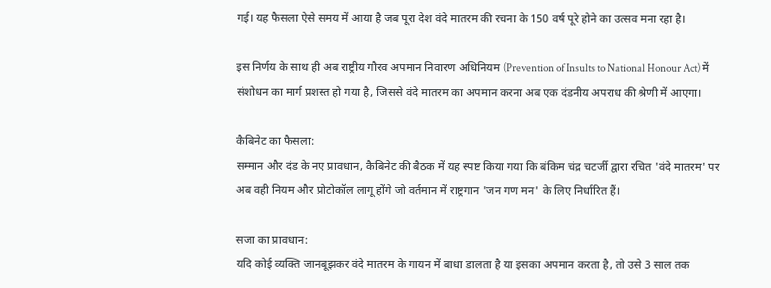गई। यह फैसला ऐसे समय में आया है जब पूरा देश वंदे मातरम की रचना के 150 वर्ष पूरे होने का उत्सव मना रहा है।

इस निर्णय के साथ ही अब राष्ट्रीय गौरव अपमान निवारण अधिनियम (Prevention of Insults to National Honour Act) में संशोधन का मार्ग प्रशस्त हो गया है, जिससे वंदे मातरम का अपमान करना अब एक दंडनीय अपराध की श्रेणी में आएगा।

कैबिनेट का फैसला:
सम्मान और दंड के नए प्रावधान, कैबिनेट की बैठक में यह स्पष्ट किया गया कि बंकिम चंद्र चटर्जी द्वारा रचित 'वंदे मातरम' पर अब वही नियम और प्रोटोकॉल लागू होंगे जो वर्तमान में राष्ट्रगान 'जन गण मन' के लिए निर्धारित हैं।

सजा का प्रावधान:
यदि कोई व्यक्ति जानबूझकर वंदे मातरम के गायन में बाधा डालता है या इसका अपमान करता है, तो उसे 3 साल तक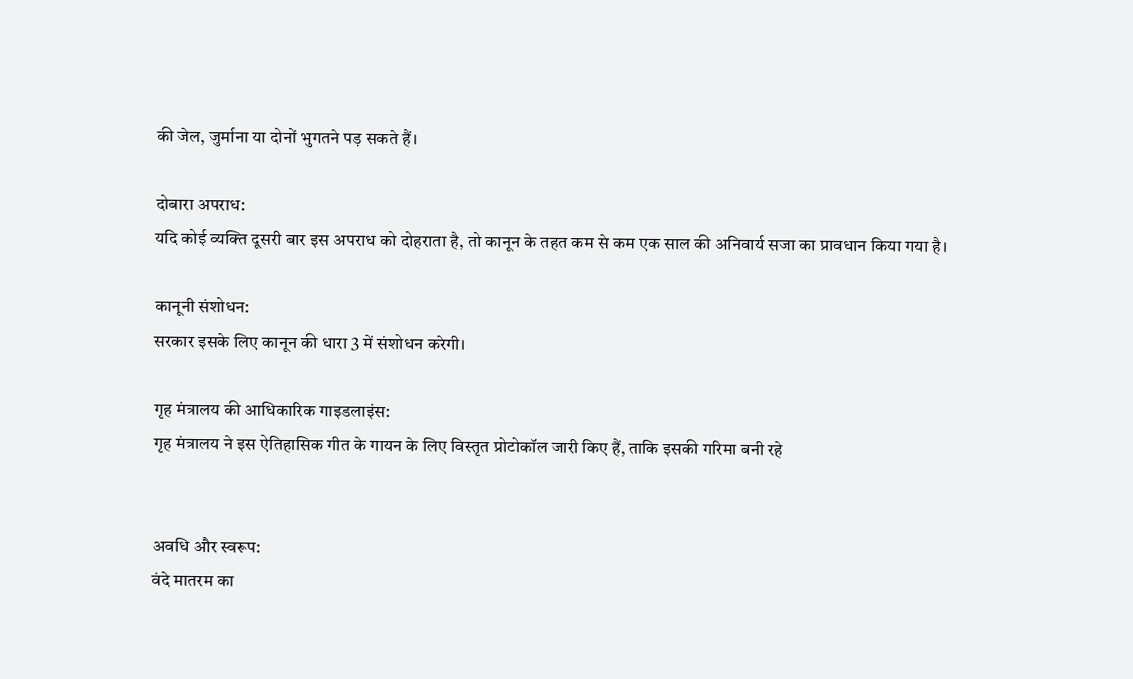की जेल, जुर्माना या दोनों भुगतने पड़ सकते हैं।

दोबारा अपराध:
यदि कोई व्यक्ति दूसरी बार इस अपराध को दोहराता है, तो कानून के तहत कम से कम एक साल की अनिवार्य सजा का प्रावधान किया गया है।

कानूनी संशोधन:
सरकार इसके लिए कानून की धारा 3 में संशोधन करेगी।

गृह मंत्रालय की आधिकारिक गाइडलाइंस:
गृह मंत्रालय ने इस ऐतिहासिक गीत के गायन के लिए विस्तृत प्रोटोकॉल जारी किए हैं, ताकि इसकी गरिमा बनी रहे


अवधि और स्वरूप:
वंदे मातरम का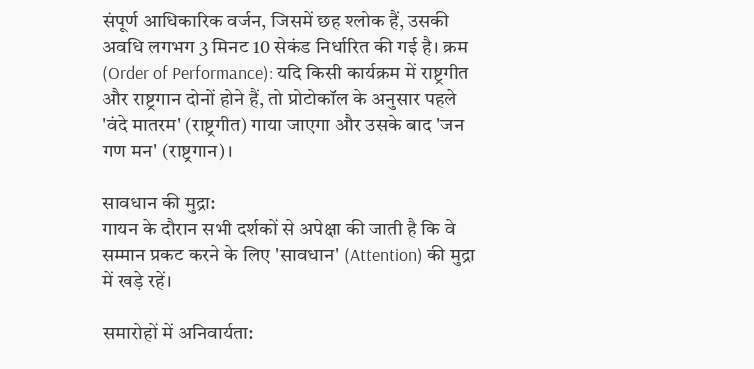संपूर्ण आधिकारिक वर्जन, जिसमें छह श्लोक हैं, उसकी अवधि लगभग 3 मिनट 10 सेकंड निर्धारित की गई है। क्रम (Order of Performance): यदि किसी कार्यक्रम में राष्ट्रगीत और राष्ट्रगान दोनों होने हैं, तो प्रोटोकॉल के अनुसार पहले 'वंदे मातरम' (राष्ट्रगीत) गाया जाएगा और उसके बाद 'जन गण मन' (राष्ट्रगान)।

सावधान की मुद्रा:
गायन के दौरान सभी दर्शकों से अपेक्षा की जाती है कि वे सम्मान प्रकट करने के लिए 'सावधान' (Attention) की मुद्रा में खड़े रहें।

समारोहों में अनिवार्यता: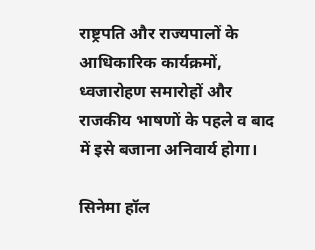राष्ट्रपति और राज्यपालों के आधिकारिक कार्यक्रमों, ध्वजारोहण समारोहों और राजकीय भाषणों के पहले व बाद में इसे बजाना अनिवार्य होगा।

सिनेमा हॉल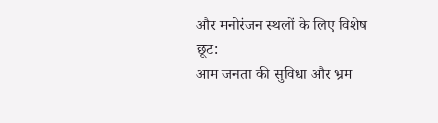और मनोरंजन स्थलों के लिए विशेष छूट:
आम जनता की सुविधा और भ्रम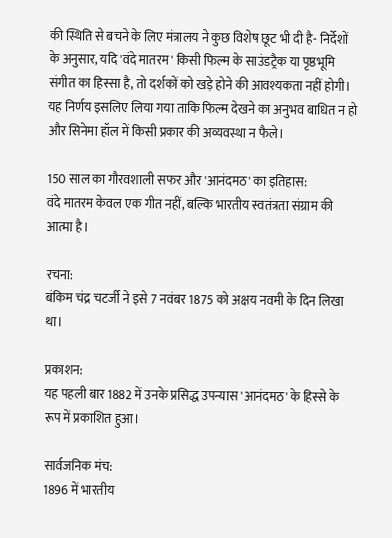की स्थिति से बचने के लिए मंत्रालय ने कुछ विशेष छूट भी दी है- निर्देशों के अनुसार, यदि 'वंदे मातरम' किसी फिल्म के साउंडट्रैक या पृष्ठभूमि संगीत का हिस्सा है, तो दर्शकों को खड़े होने की आवश्यकता नहीं होगी। यह निर्णय इसलिए लिया गया ताकि फिल्म देखने का अनुभव बाधित न हो और सिनेमा हॉल में किसी प्रकार की अव्यवस्था न फैले।

150 साल का गौरवशाली सफर और 'आनंदमठ' का इतिहास:
वंदे मातरम केवल एक गीत नहीं, बल्कि भारतीय स्वतंत्रता संग्राम की आत्मा है।

रचना:
बंकिम चंद्र चटर्जी ने इसे 7 नवंबर 1875 को अक्षय नवमी के दिन लिखा था।

प्रकाशन:
यह पहली बार 1882 में उनके प्रसिद्ध उपन्यास 'आनंदमठ' के हिस्से के रूप में प्रकाशित हुआ।

सार्वजनिक मंच:
1896 में भारतीय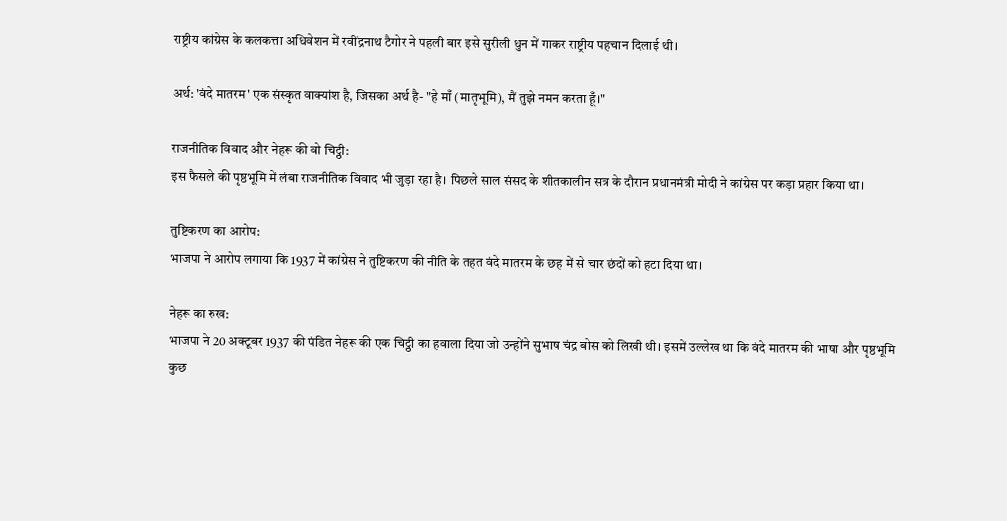राष्ट्रीय कांग्रेस के कलकत्ता अधिवेशन में रवींद्रनाथ टैगोर ने पहली बार इसे सुरीली धुन में गाकर राष्ट्रीय पहचान दिलाई थी।

अर्थ: 'वंदे मातरम' एक संस्कृत वाक्यांश है, जिसका अर्थ है- "हे माँ (मातृभूमि), मैं तुझे नमन करता हूँ।"

राजनीतिक विवाद और नेहरू की वो चिट्ठी:
इस फैसले की पृष्ठभूमि में लंबा राजनीतिक विवाद भी जुड़ा रहा है। पिछले साल संसद के शीतकालीन सत्र के दौरान प्रधानमंत्री मोदी ने कांग्रेस पर कड़ा प्रहार किया था।

तुष्टिकरण का आरोप:
भाजपा ने आरोप लगाया कि 1937 में कांग्रेस ने तुष्टिकरण की नीति के तहत वंदे मातरम के छह में से चार छंदों को हटा दिया था।

नेहरू का रुख:
भाजपा ने 20 अक्टूबर 1937 की पंडित नेहरू की एक चिट्ठी का हवाला दिया जो उन्होंने सुभाष चंद्र बोस को लिखी थी। इसमें उल्लेख था कि वंदे मातरम की भाषा और पृष्ठभूमि कुछ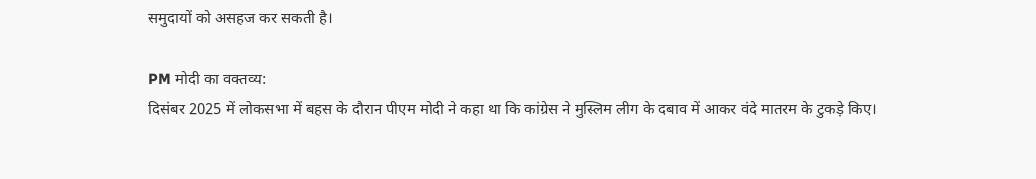समुदायों को असहज कर सकती है।

PM मोदी का वक्तव्य:
दिसंबर 2025 में लोकसभा में बहस के दौरान पीएम मोदी ने कहा था कि कांग्रेस ने मुस्लिम लीग के दबाव में आकर वंदे मातरम के टुकड़े किए।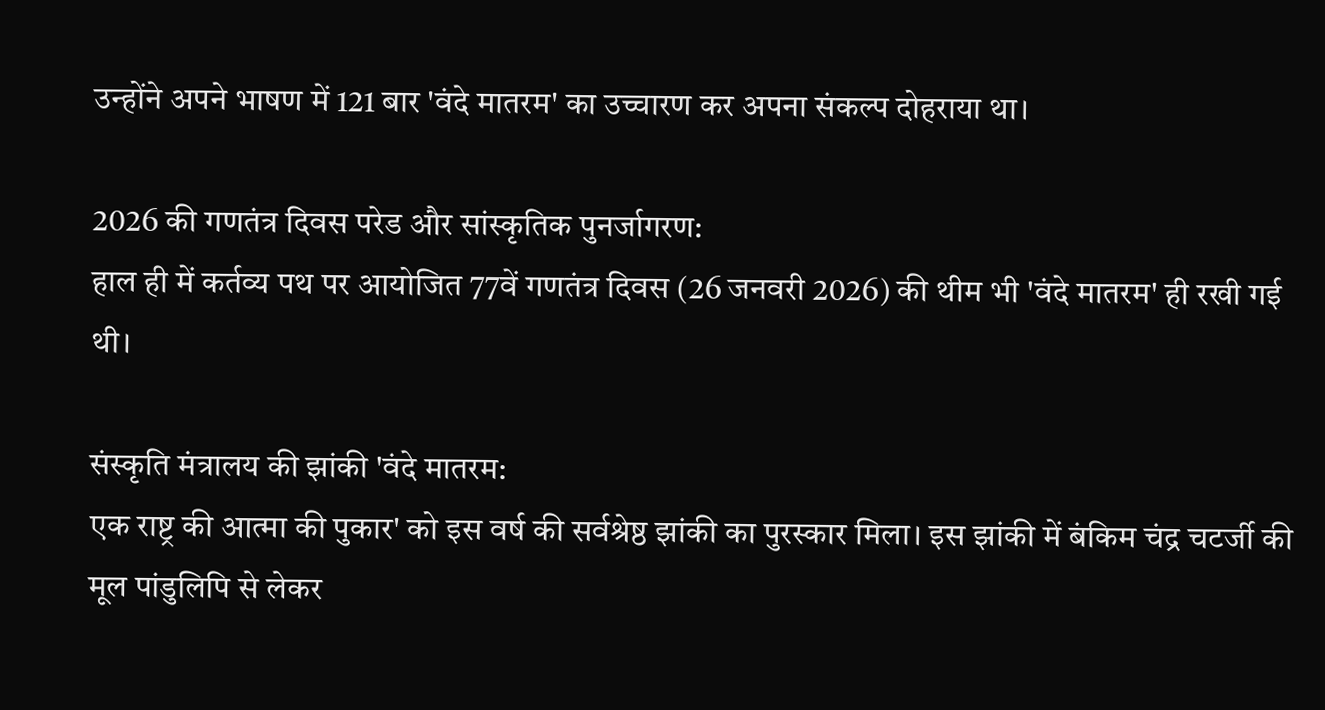उन्होंने अपने भाषण में 121 बार 'वंदे मातरम' का उच्चारण कर अपना संकल्प दोहराया था।

2026 की गणतंत्र दिवस परेड और सांस्कृतिक पुनर्जागरण:
हाल ही में कर्तव्य पथ पर आयोजित 77वें गणतंत्र दिवस (26 जनवरी 2026) की थीम भी 'वंदे मातरम' ही रखी गई थी।

संस्कृति मंत्रालय की झांकी 'वंदे मातरम:
एक राष्ट्र की आत्मा की पुकार' को इस वर्ष की सर्वश्रेष्ठ झांकी का पुरस्कार मिला। इस झांकी में बंकिम चंद्र चटर्जी की मूल पांडुलिपि से लेकर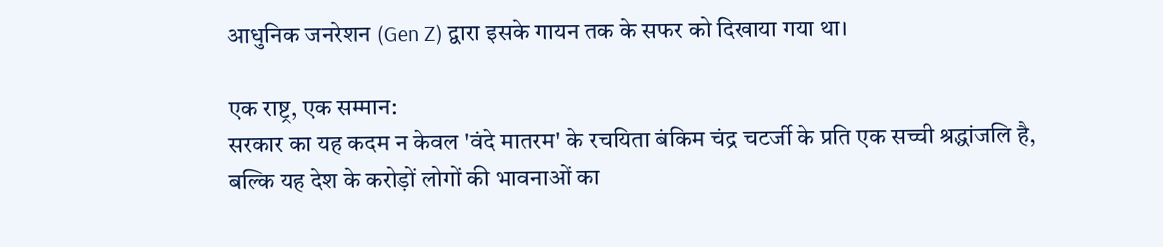आधुनिक जनरेशन (Gen Z) द्वारा इसके गायन तक के सफर को दिखाया गया था।

एक राष्ट्र, एक सम्मान:
सरकार का यह कदम न केवल 'वंदे मातरम' के रचयिता बंकिम चंद्र चटर्जी के प्रति एक सच्ची श्रद्धांजलि है, बल्कि यह देश के करोड़ों लोगों की भावनाओं का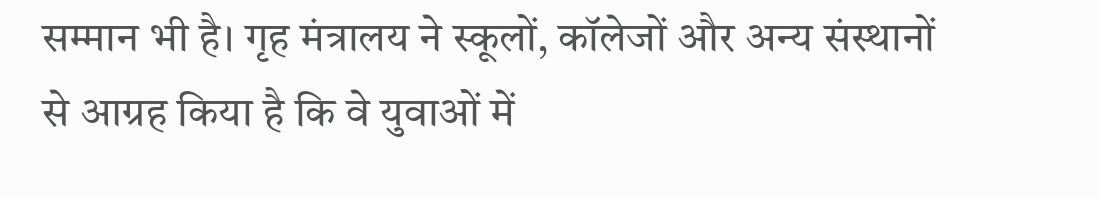सम्मान भी है। गृह मंत्रालय ने स्कूलों, कॉलेजों और अन्य संस्थानों से आग्रह किया है कि वे युवाओं में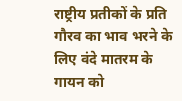राष्ट्रीय प्रतीकों के प्रति गौरव का भाव भरने के लिए वंदे मातरम के गायन को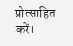प्रोत्साहित करें।